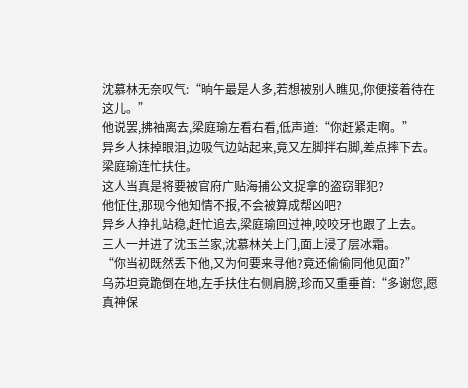沈慕林无奈叹气:“晌午最是人多,若想被别人瞧见,你便接着待在这儿。”
他说罢,拂袖离去,梁庭瑜左看右看,低声道:“你赶紧走啊。”
异乡人抹掉眼泪,边吸气边站起来,竟又左脚拌右脚,差点摔下去。
梁庭瑜连忙扶住。
这人当真是将要被官府广贴海捕公文捉拿的盗窃罪犯?
他怔住,那现今他知情不报,不会被算成帮凶吧?
异乡人挣扎站稳,赶忙追去,梁庭瑜回过神,咬咬牙也跟了上去。
三人一并进了沈玉兰家,沈慕林关上门,面上浸了层冰霜。
“你当初既然丢下他,又为何要来寻他?竟还偷偷同他见面?”
乌苏坦竟跪倒在地,左手扶住右侧肩膀,珍而又重垂首:“多谢您,愿真神保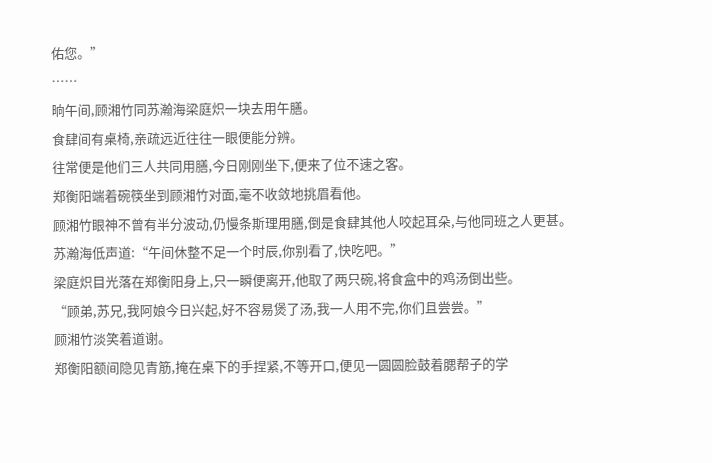佑您。”
……
晌午间,顾湘竹同苏瀚海梁庭炽一块去用午膳。
食肆间有桌椅,亲疏远近往往一眼便能分辨。
往常便是他们三人共同用膳,今日刚刚坐下,便来了位不速之客。
郑衡阳端着碗筷坐到顾湘竹对面,毫不收敛地挑眉看他。
顾湘竹眼神不曾有半分波动,仍慢条斯理用膳,倒是食肆其他人咬起耳朵,与他同班之人更甚。
苏瀚海低声道:“午间休整不足一个时辰,你别看了,快吃吧。”
梁庭炽目光落在郑衡阳身上,只一瞬便离开,他取了两只碗,将食盒中的鸡汤倒出些。
“顾弟,苏兄,我阿娘今日兴起,好不容易煲了汤,我一人用不完,你们且尝尝。”
顾湘竹淡笑着道谢。
郑衡阳额间隐见青筋,掩在桌下的手捏紧,不等开口,便见一圆圆脸鼓着腮帮子的学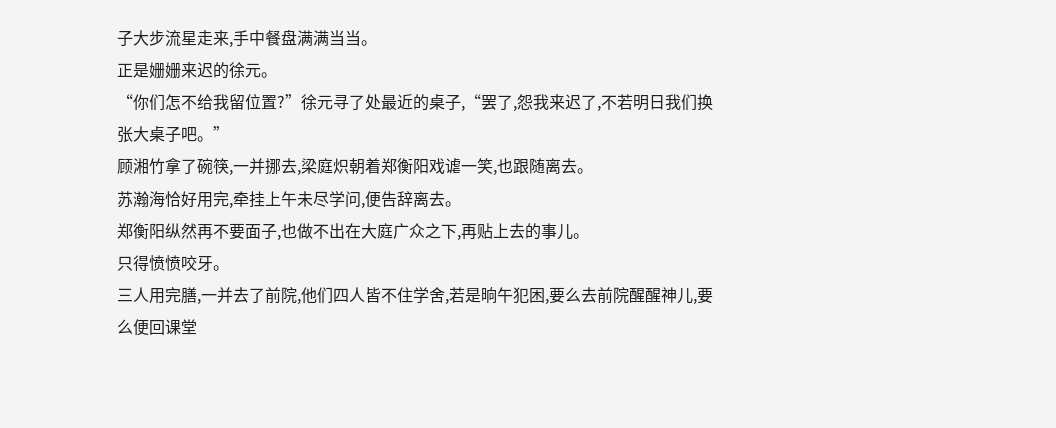子大步流星走来,手中餐盘满满当当。
正是姗姗来迟的徐元。
“你们怎不给我留位置?”徐元寻了处最近的桌子,“罢了,怨我来迟了,不若明日我们换张大桌子吧。”
顾湘竹拿了碗筷,一并挪去,梁庭炽朝着郑衡阳戏谑一笑,也跟随离去。
苏瀚海恰好用完,牵挂上午未尽学问,便告辞离去。
郑衡阳纵然再不要面子,也做不出在大庭广众之下,再贴上去的事儿。
只得愤愤咬牙。
三人用完膳,一并去了前院,他们四人皆不住学舍,若是晌午犯困,要么去前院醒醒神儿,要么便回课堂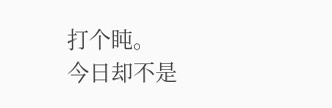打个盹。
今日却不是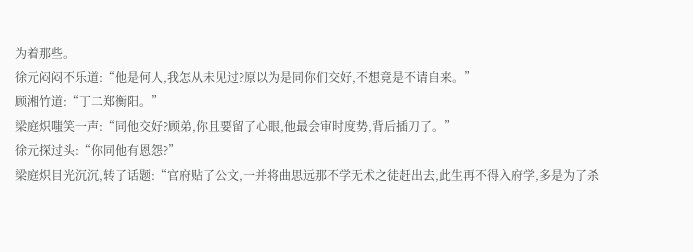为着那些。
徐元闷闷不乐道:“他是何人,我怎从未见过?原以为是同你们交好,不想竟是不请自来。”
顾湘竹道:“丁二郑衡阳。”
梁庭炽嗤笑一声:“同他交好?顾弟,你且要留了心眼,他最会审时度势,背后插刀了。”
徐元探过头:“你同他有恩怨?”
梁庭炽目光沉沉,转了话题:“官府贴了公文,一并将曲思远那不学无术之徒赶出去,此生再不得入府学,多是为了杀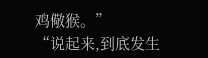鸡儆猴。”
“说起来,到底发生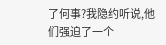了何事?我隐约听说,他们强迫了一个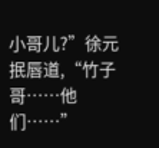小哥儿?”徐元抿唇道,“竹子哥……他们……”